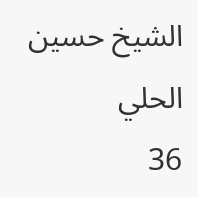الشيخ حسين الحلي
36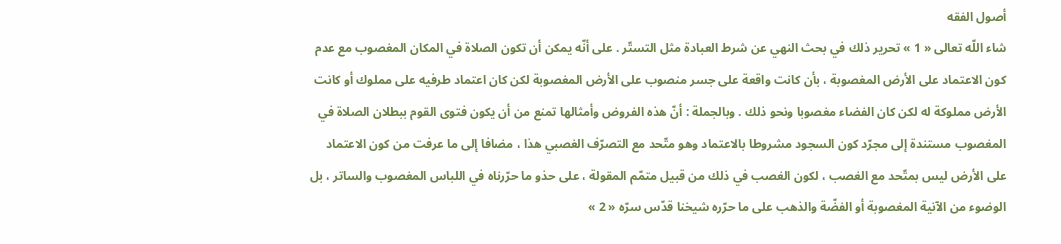أصول الفقه
شاء اللّه تعالى « 1 » تحرير ذلك في بحث النهي عن شرط العبادة مثل التستّر . على أنّه يمكن أن تكون الصلاة في المكان المغصوب مع عدم كون الاعتماد على الأرض المغصوبة ، بأن كانت واقعة على جسر منصوب على الأرض المغصوبة لكن كان اعتماد طرفيه على مملوك أو كانت الأرض مملوكة له لكن كان الفضاء مغصوبا ونحو ذلك . وبالجملة : أنّ هذه الفروض وأمثالها تمنع من أن يكون فتوى القوم ببطلان الصلاة في المغصوب مستندة إلى مجرّد كون السجود مشروطا بالاعتماد وهو متّحد مع التصرّف الغصبي هذا ، مضافا إلى ما عرفت من كون الاعتماد على الأرض ليس بمتّحد مع الغصب ، لكون الغصب في ذلك من قبيل متمّم المقولة ، على حذو ما حرّرناه في اللباس المغصوب والساتر ، بل الوضوء من الآنية المغصوبة أو الفضّة والذهب على ما حرّره شيخنا قدّس سرّه « 2 »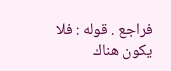فراجع . قوله : فلا يكون هناك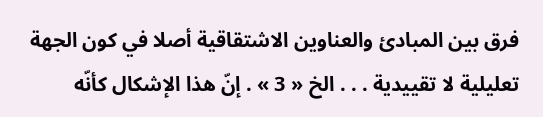فرق بين المبادئ والعناوين الاشتقاقية أصلا في كون الجهة تعليلية لا تقييدية . . . الخ « 3 » . إنّ هذا الإشكال كأنّه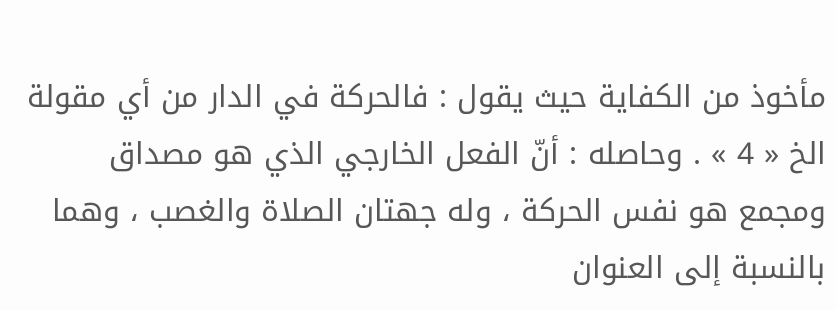مأخوذ من الكفاية حيث يقول : فالحركة في الدار من أي مقولة الخ « 4 » . وحاصله : أنّ الفعل الخارجي الذي هو مصداق ومجمع هو نفس الحركة ، وله جهتان الصلاة والغصب ، وهما بالنسبة إلى العنوان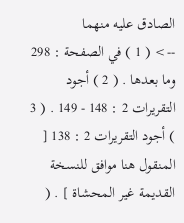الصادق عليه منهما
--> ( 1 ) في الصفحة : 298 وما بعدها . ( 2 ) أجود التقريرات 2 : 148 - 149 . ( 3 ) أجود التقريرات 2 : 138 [ المنقول هنا موافق للنسخة القديمة غير المحشاة ] . (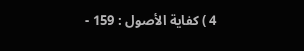4 ) كفاية الأصول : 159 -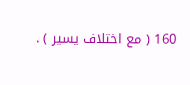160 ( مع اختلاف يسير ) .